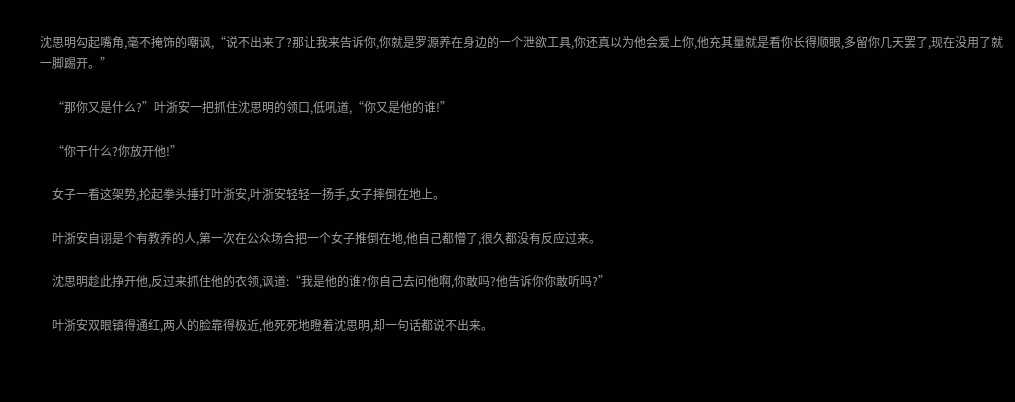沈思明勾起嘴角,毫不掩饰的嘲讽,“说不出来了?那让我来告诉你,你就是罗源养在身边的一个泄欲工具,你还真以为他会爱上你,他充其量就是看你长得顺眼,多留你几天罢了,现在没用了就一脚踢开。”

    “那你又是什么?”叶浙安一把抓住沈思明的领口,低吼道,“你又是他的谁!”

    “你干什么?你放开他!”

    女子一看这架势,抡起拳头捶打叶浙安,叶浙安轻轻一扬手,女子摔倒在地上。

    叶浙安自诩是个有教养的人,第一次在公众场合把一个女子推倒在地,他自己都懵了,很久都没有反应过来。

    沈思明趁此挣开他,反过来抓住他的衣领,讽道:“我是他的谁?你自己去问他啊,你敢吗?他告诉你你敢听吗?”

    叶浙安双眼镇得通红,两人的脸靠得极近,他死死地瞪着沈思明,却一句话都说不出来。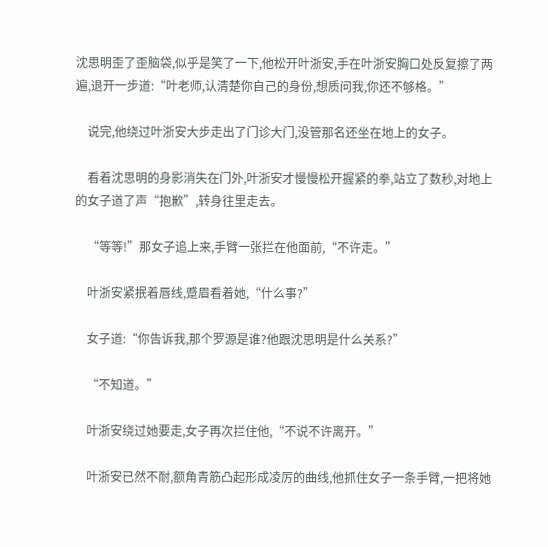沈思明歪了歪脑袋,似乎是笑了一下,他松开叶浙安,手在叶浙安胸口处反复擦了两遍,退开一步道:“叶老师,认清楚你自己的身份,想质问我,你还不够格。”

    说完,他绕过叶浙安大步走出了门诊大门,没管那名还坐在地上的女子。

    看着沈思明的身影消失在门外,叶浙安才慢慢松开握紧的拳,站立了数秒,对地上的女子道了声“抱歉”,转身往里走去。

    “等等!”那女子追上来,手臂一张拦在他面前,“不许走。”

    叶浙安紧抿着唇线,蹙眉看着她,“什么事?”

    女子道:“你告诉我,那个罗源是谁?他跟沈思明是什么关系?”

    “不知道。”

    叶浙安绕过她要走,女子再次拦住他,“不说不许离开。”

    叶浙安已然不耐,额角青筋凸起形成凌厉的曲线,他抓住女子一条手臂,一把将她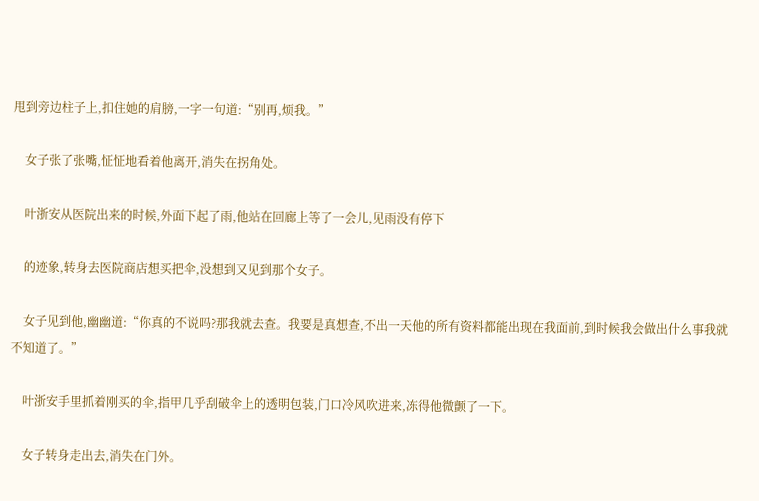甩到旁边柱子上,扣住她的肩膀,一字一句道:“别再,烦我。”

    女子张了张嘴,怔怔地看着他离开,消失在拐角处。

    叶浙安从医院出来的时候,外面下起了雨,他站在回廊上等了一会儿,见雨没有停下

    的迹象,转身去医院商店想买把伞,没想到又见到那个女子。

    女子见到他,幽幽道:“你真的不说吗?那我就去查。我要是真想查,不出一天他的所有资料都能出现在我面前,到时候我会做出什么事我就不知道了。”

    叶浙安手里抓着刚买的伞,指甲几乎刮破伞上的透明包装,门口冷风吹进来,冻得他微颤了一下。

    女子转身走出去,消失在门外。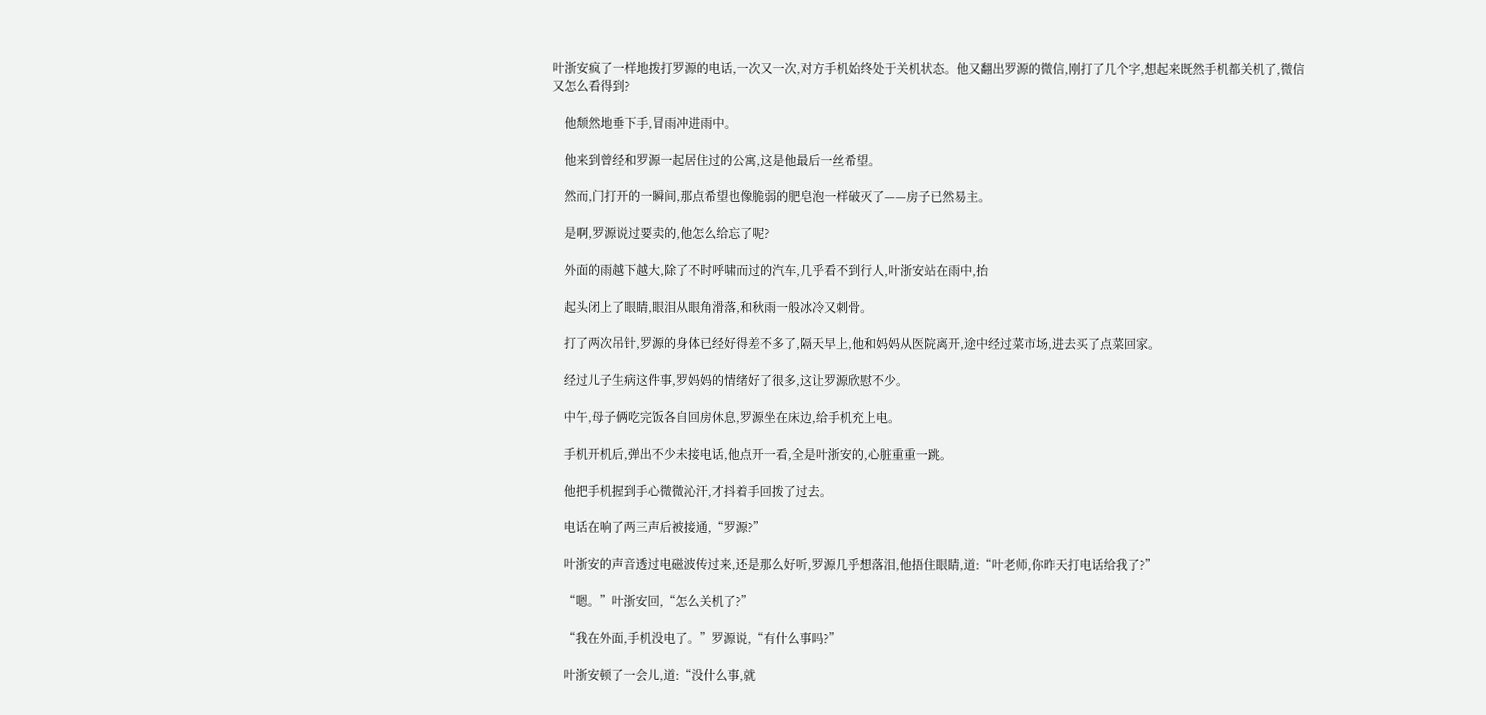叶浙安疯了一样地拨打罗源的电话,一次又一次,对方手机始终处于关机状态。他又翻出罗源的微信,刚打了几个字,想起来既然手机都关机了,微信又怎么看得到?

    他颓然地垂下手,冒雨冲进雨中。

    他来到曾经和罗源一起居住过的公寓,这是他最后一丝希望。

    然而,门打开的一瞬间,那点希望也像脆弱的肥皂泡一样破灭了——房子已然易主。

    是啊,罗源说过要卖的,他怎么给忘了呢?

    外面的雨越下越大,除了不时呼啸而过的汽车,几乎看不到行人,叶浙安站在雨中,抬

    起头闭上了眼睛,眼泪从眼角滑落,和秋雨一般冰冷又刺骨。

    打了两次吊针,罗源的身体已经好得差不多了,隔天早上,他和妈妈从医院离开,途中经过菜市场,进去买了点菜回家。

    经过儿子生病这件事,罗妈妈的情绪好了很多,这让罗源欣慰不少。

    中午,母子俩吃完饭各自回房休息,罗源坐在床边,给手机充上电。

    手机开机后,弹出不少未接电话,他点开一看,全是叶浙安的,心脏重重一跳。

    他把手机握到手心微微沁汗,才抖着手回拨了过去。

    电话在响了两三声后被接通,“罗源?”

    叶浙安的声音透过电磁波传过来,还是那么好听,罗源几乎想落泪,他捂住眼睛,道:“叶老师,你昨天打电话给我了?”

    “嗯。”叶浙安回,“怎么关机了?”

    “我在外面,手机没电了。”罗源说,“有什么事吗?”

    叶浙安顿了一会儿,道:“没什么事,就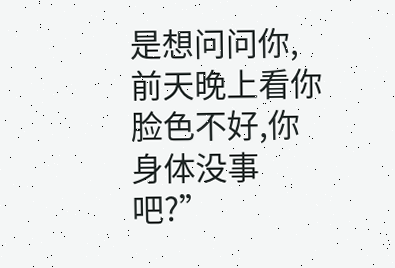是想问问你,前天晚上看你脸色不好,你身体没事吧?”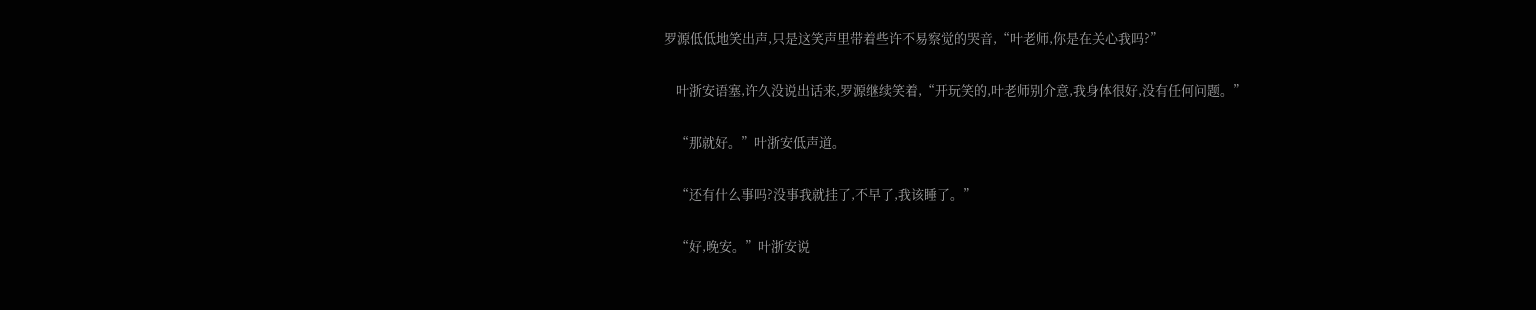罗源低低地笑出声,只是这笑声里带着些许不易察觉的哭音,“叶老师,你是在关心我吗?”

    叶浙安语塞,许久没说出话来,罗源继续笑着,“开玩笑的,叶老师别介意,我身体很好,没有任何问题。”

    “那就好。”叶浙安低声道。

    “还有什么事吗?没事我就挂了,不早了,我该睡了。”

    “好,晚安。”叶浙安说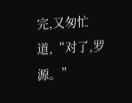完,又匆忙道,“对了,罗源。”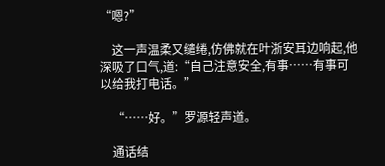“嗯?”

    这一声温柔又缱绻,仿佛就在叶浙安耳边响起,他深吸了口气,道:“自己注意安全,有事……有事可以给我打电话。”

    “……好。”罗源轻声道。

    通话结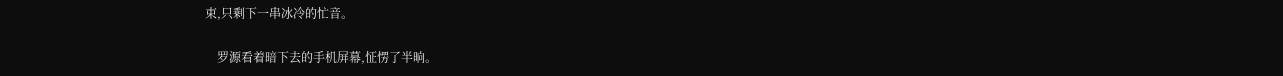束,只剩下一串冰冷的忙音。

    罗源看着暗下去的手机屏幕,怔愣了半晌。